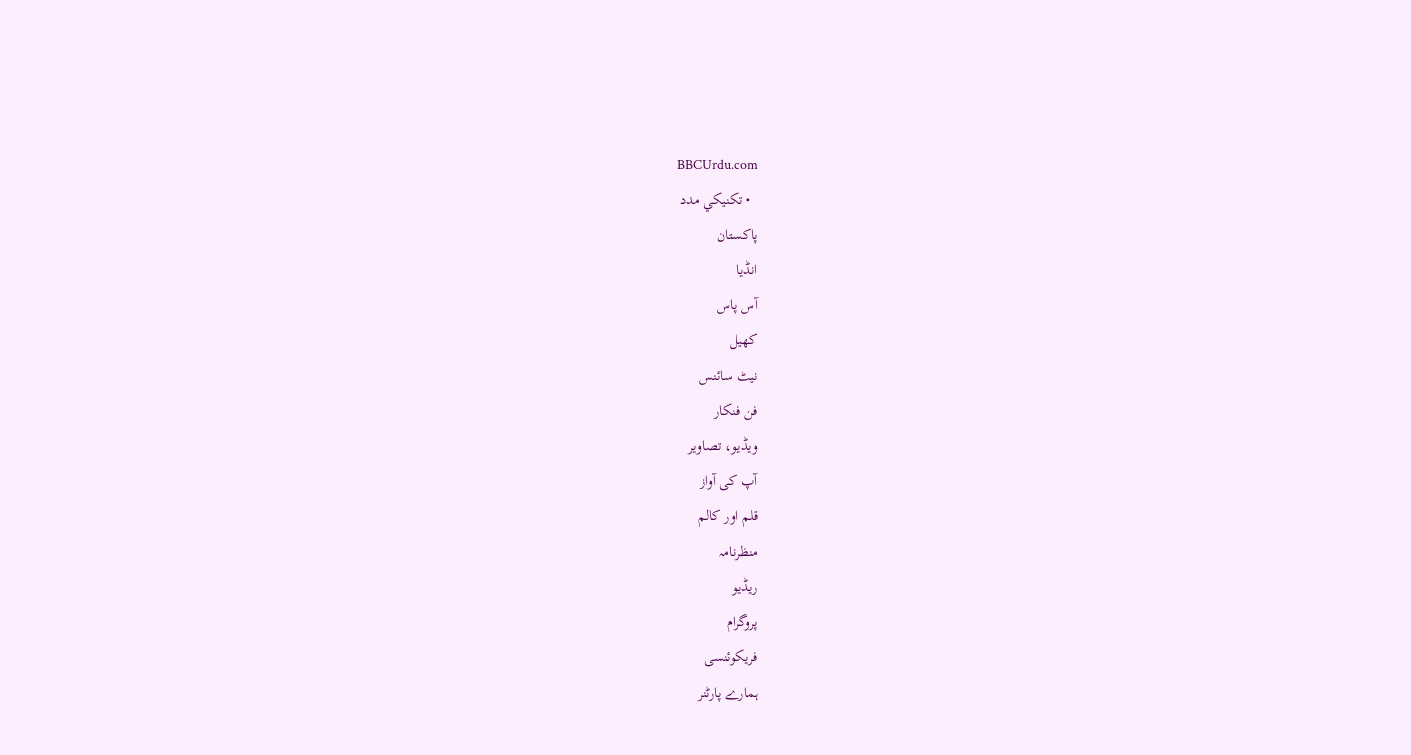BBCUrdu.com
  • تکنيکي مدد
پاکستان
انڈیا
آس پاس
کھیل
نیٹ سائنس
فن فنکار
ویڈیو، تصاویر
آپ کی آواز
قلم اور کالم
منظرنامہ
ریڈیو
پروگرام
فریکوئنسی
ہمارے پارٹنر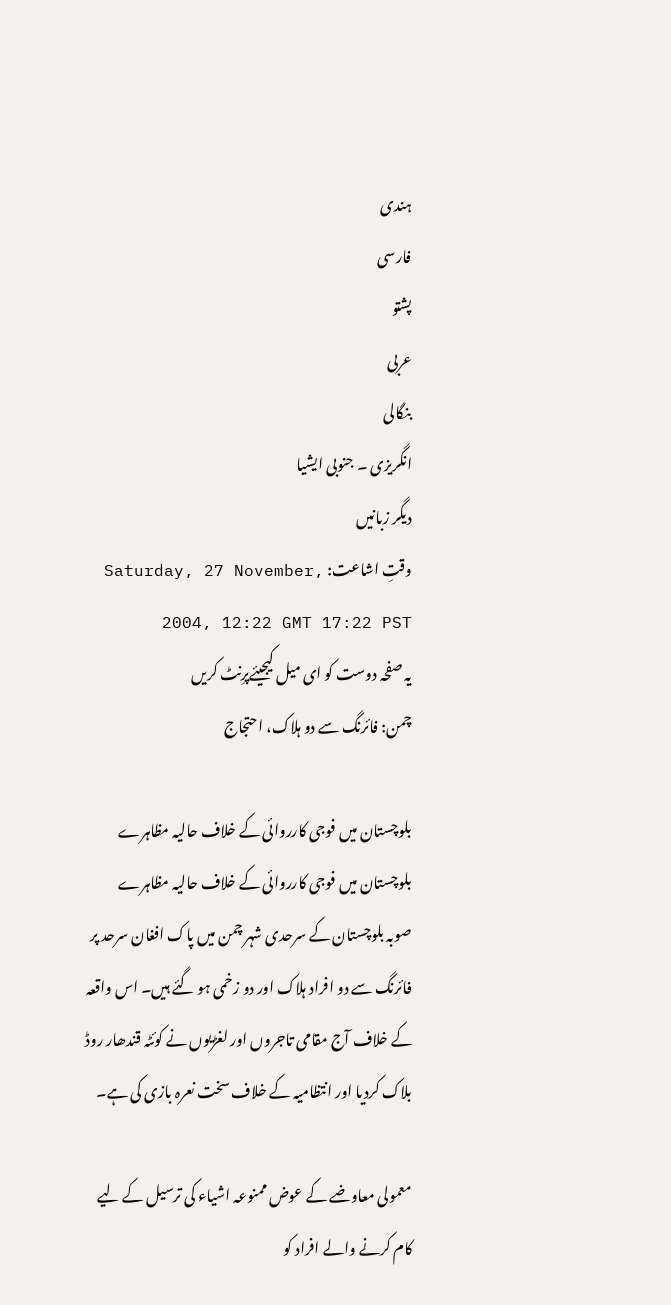ہندی
فارسی
پشتو
عربی
بنگالی
انگریزی ۔ جنوبی ایشیا
دیگر زبانیں
وقتِ اشاعت: Saturday, 27 November, 2004, 12:22 GMT 17:22 PST
یہ صفحہ دوست کو ای میل کیجیئےپرِنٹ کریں
چمن: فائرنگ سے دو ہلاک، احتجاج

بلوچستان میں فوجی کارروائی کے خلاف حالیہ مظاہرے
بلوچستان میں فوجی کارروائی کے خلاف حالیہ مظاہرے
صوبہ بلوچستان کے سرحدی شہر چمن میں پاک افغان سرحد پر فائرنگ سے دو افراد ہلاک اور دو زخمی ہو گئے ہیں۔ اس واقعہ کے خلاف آج مقامی تاجروں اور لغڑیوں نے کوئٹہ قندھار روڈ بلاک کردیا اور انتظامیہ کے خلاف سخت نعرہ بازی کی ہے۔

معمولی معاوضے کے عوض ممنوعہ اشیاء کی ترسیل کے لیے کام کرنے والے افراد کو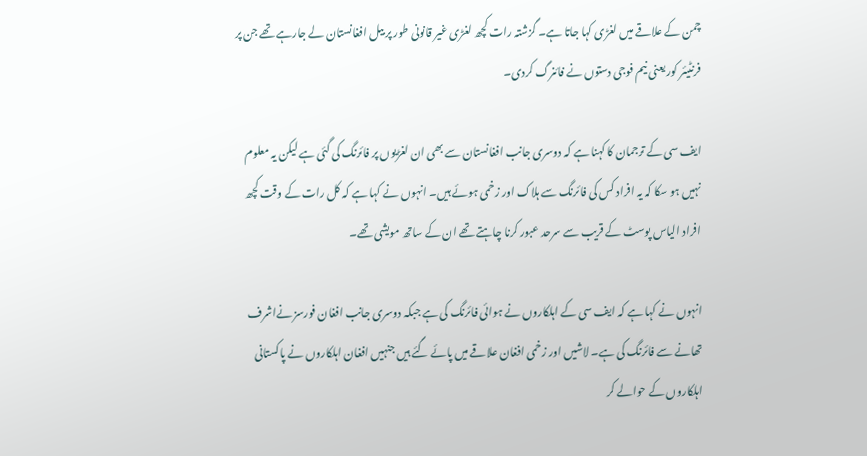چمن کے علاقے میں لغڑی کہا جاتا ہے۔ گزشتہ رات کچھ لغڑی غیر قانونی طور پر بیل افغانستان لے جارہے تھے جن پر فرنٹیئر کور یعنی نیم فوجی دستوں نے فائنرگ کردی۔

ایف سی کے ترجمان کا کہنا ہے کہ دوسری جانب افغانستان سے بھی ان لغڑیوں پر فائرنگ کی گئی ہے لیکن یہ معلوم نہیں ہو سکا کہ یہ افراد کس کی فائرنگ سے ہلاک اور زخمی ہوئے ہیں۔ انہوں نے کہا ہے کہ کل رات کے وقت کچھ افراد الیاس پوسٹ کے قریب سے سرحد عبور کرنا چاہتے تھے ان کے ساتھ مویشی تھے۔

انہوں نے کہا ہے کہ ایف سی کے اہلکاروں نے ہوائی فائرنگ کی ہے جبکہ دوسری جانب افغان فورسز نےاشرف تھانے سے فائرنگ کی ہے۔ لاشیں اور زخمی افغان علاقے میں پائے گئے ہیں جنہیں افغان اہلکاروں نے پاکستانی اہلکاروں کے حوالے کر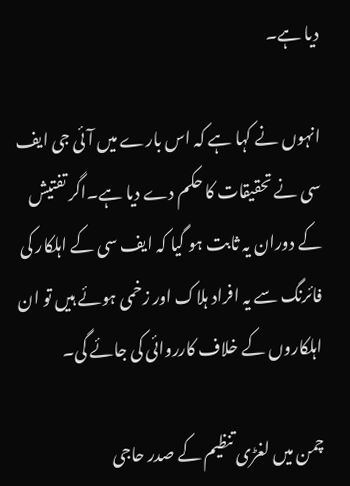دیا ہے۔

انہوں نے کہا ہے کہ اس بارے میں آئی جی ایف سی نے تحقیقات کا حکم دے دیا ہے۔اگر تفتیش کے دوران یہ ثابت ہو گیا کہ ایف سی کے اہلکار کی فائرنگ سے یہ افراد ہلاک اور زخمی ہوئے ہیں تو ان اہلکاروں کے خلاف کارروائی کی جائے گی۔

چمن میں لغڑی تنظیم کے صدر حاجی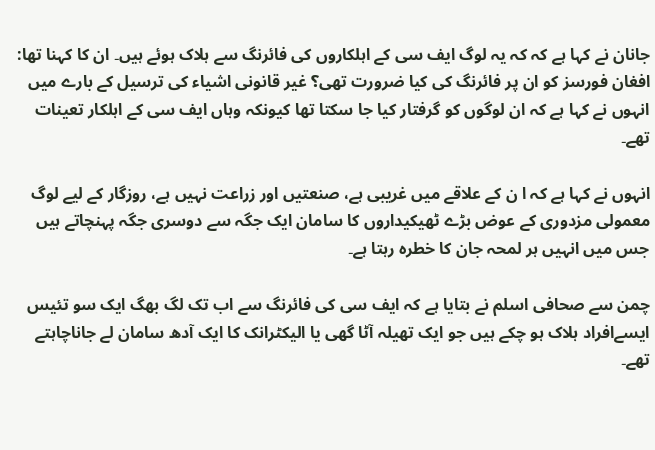جانان نے کہا ہے کہ کہ یہ لوگ ایف سی کے اہلکاروں کی فائرنگ سے ہلاک ہوئے ہیں۔ ان کا کہنا تھا: افغان فورسز کو ان پر فائرنگ کی کیا ضرورت تھی؟ غیر قانونی اشیاء کی ترسیل کے بارے میں انہوں نے کہا ہے کہ ان لوگوں کو گرفتار کیا جا سکتا تھا کیونکہ وہاں ایف سی کے اہلکار تعینات تھے۔

انہوں نے کہا ہے کہ ا ن کے علاقے میں غریبی ہے، صنعتیں اور زراعت نہیں ہے، روزگار کے لیے لوگ معمولی مزدوری کے عوض بڑے ٹھیکیداروں کا سامان ایک جگہ سے دوسری جگہ پہنچاتے ہیں جس میں انہیں ہر لمحہ جان کا خطرہ رہتا ہے۔

چمن سے صحافی اسلم نے بتایا ہے کہ ایف سی کی فائرنگ سے اب تک لگ بھگ ایک سو تئیس ایسےافراد ہلاک ہو چکے ہیں جو ایک تھیلہ آٹا گھی یا الیکٹرانک کا ایک آدھ سامان لے جاناچاہتے تھے۔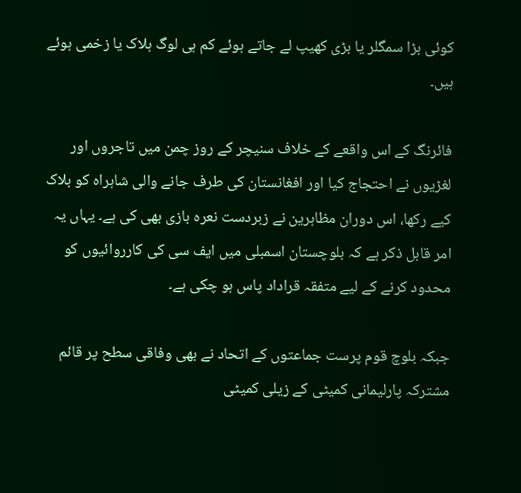کوئی بڑا سمگلر یا بڑی کھیپ لے جاتے ہوئے کم ہی لوگ ہلاک یا زخمی ہوئے ہیں۔

فائرنگ کے اس واقعے کے خلاف سنیچر کے روز چمن میں تاجروں اور لغڑیوں نے احتجاج کیا اور افغانستان کی طرف جانے والی شاہراہ کو بلاک کیے رکھا، اس دوران مظاہرین نے زبردست نعرہ بازی بھی کی ہے۔ یہاں یہ امر قابل ذکر ہے کہ بلوچستان اسمبلی میں ایف سی کی کارروائیوں کو محدود کرنے کے لیے متفقہ قراداد پاس ہو چکی ہے۔

جبکہ بلوچ قوم پرست جماعتوں کے اتحاد نے بھی وفاقی سطح پر قائم مشترکہ پارلیمانی کمیٹی کے زیلی کمیٹی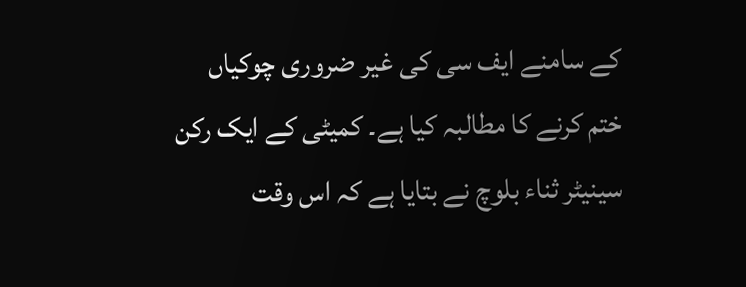کے سامنے ایف سی کی غیر ضروری چوکیاں ختم کرنے کا مطالبہ کیا ہے۔ کمیٹی کے ایک رکن سینیٹر ثناء بلوچ نے بتایا ہے کہ اس وقت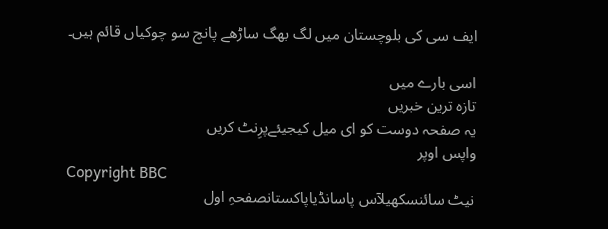ایف سی کی بلوچستان میں لگ بھگ ساڑھے پانچ سو چوکیاں قائم ہیں۔

اسی بارے میں
تازہ ترین خبریں
یہ صفحہ دوست کو ای میل کیجیئےپرِنٹ کریں
واپس اوپر
Copyright BBC
نیٹ سائنسکھیلآس پاسانڈیاپاکستانصفحہِ اول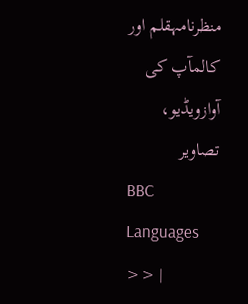منظرنامہقلم اور کالمآپ کی آوازویڈیو، تصاویر
BBC Languages >> |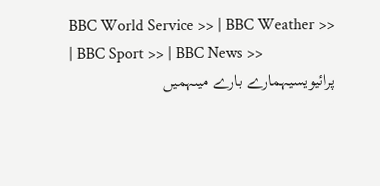BBC World Service >> | BBC Weather >> | BBC Sport >> | BBC News >>
پرائیویسیہمارے بارے میںہمیں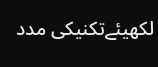لکھیئےتکنیکی مدد